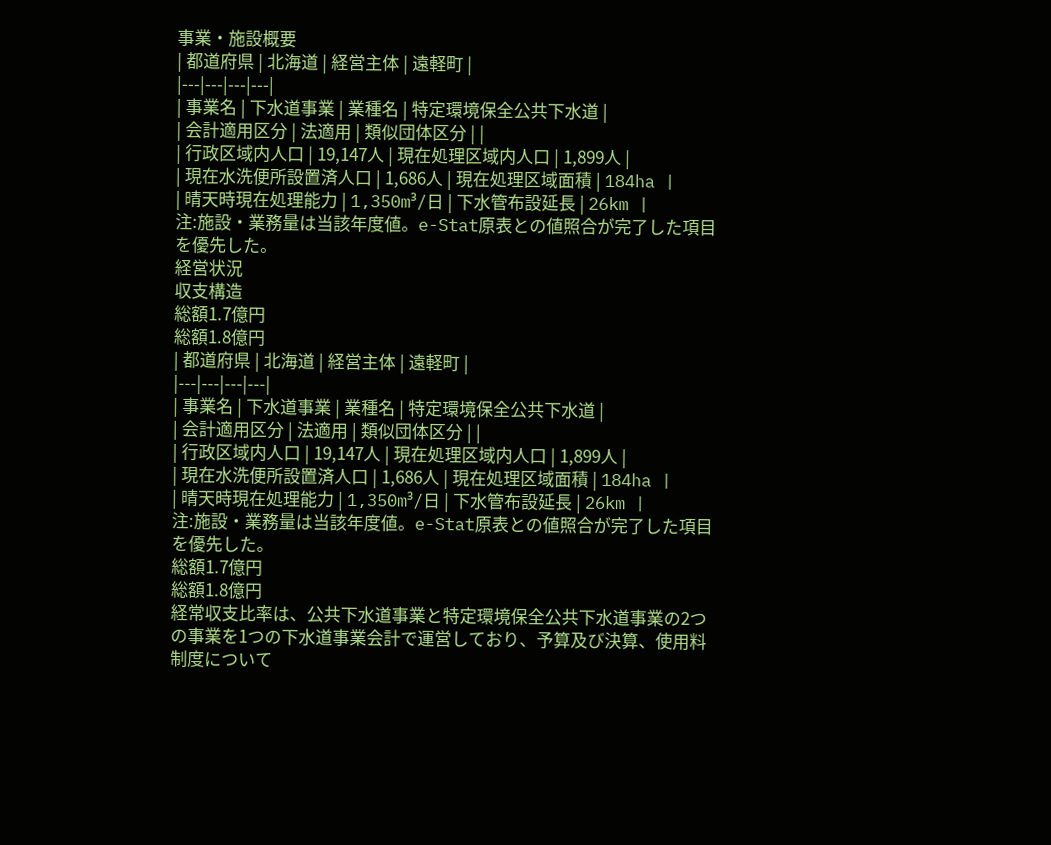事業・施設概要
| 都道府県 | 北海道 | 経営主体 | 遠軽町 |
|---|---|---|---|
| 事業名 | 下水道事業 | 業種名 | 特定環境保全公共下水道 |
| 会計適用区分 | 法適用 | 類似団体区分 | |
| 行政区域内人口 | 19,147人 | 現在処理区域内人口 | 1,899人 |
| 現在水洗便所設置済人口 | 1,686人 | 現在処理区域面積 | 184ha |
| 晴天時現在処理能力 | 1,350m³/日 | 下水管布設延長 | 26km |
注:施設・業務量は当該年度値。e-Stat原表との値照合が完了した項目を優先した。
経営状況
収支構造
総額1.7億円
総額1.8億円
| 都道府県 | 北海道 | 経営主体 | 遠軽町 |
|---|---|---|---|
| 事業名 | 下水道事業 | 業種名 | 特定環境保全公共下水道 |
| 会計適用区分 | 法適用 | 類似団体区分 | |
| 行政区域内人口 | 19,147人 | 現在処理区域内人口 | 1,899人 |
| 現在水洗便所設置済人口 | 1,686人 | 現在処理区域面積 | 184ha |
| 晴天時現在処理能力 | 1,350m³/日 | 下水管布設延長 | 26km |
注:施設・業務量は当該年度値。e-Stat原表との値照合が完了した項目を優先した。
総額1.7億円
総額1.8億円
経常収支比率は、公共下水道事業と特定環境保全公共下水道事業の2つの事業を1つの下水道事業会計で運営しており、予算及び決算、使用料制度について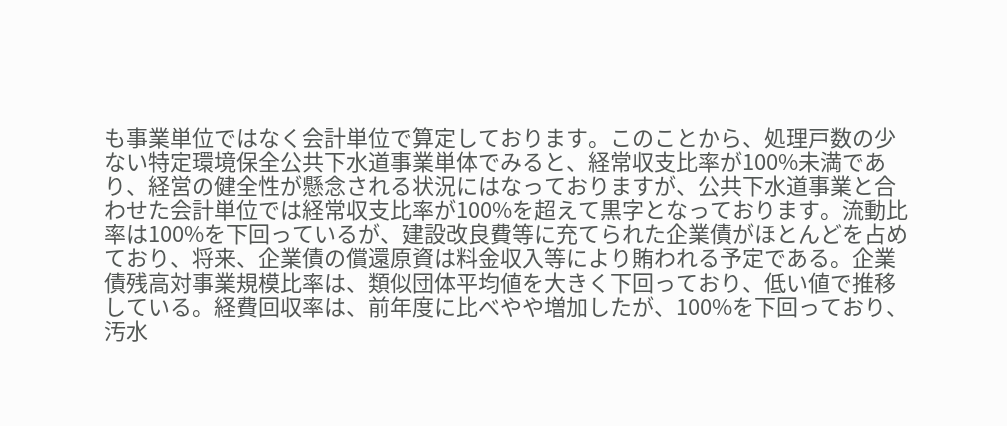も事業単位ではなく会計単位で算定しております。このことから、処理戸数の少ない特定環境保全公共下水道事業単体でみると、経常収支比率が100%未満であり、経営の健全性が懸念される状況にはなっておりますが、公共下水道事業と合わせた会計単位では経常収支比率が100%を超えて黒字となっております。流動比率は100%を下回っているが、建設改良費等に充てられた企業債がほとんどを占めており、将来、企業債の償還原資は料金収入等により賄われる予定である。企業債残高対事業規模比率は、類似団体平均値を大きく下回っており、低い値で推移している。経費回収率は、前年度に比べやや増加したが、100%を下回っており、汚水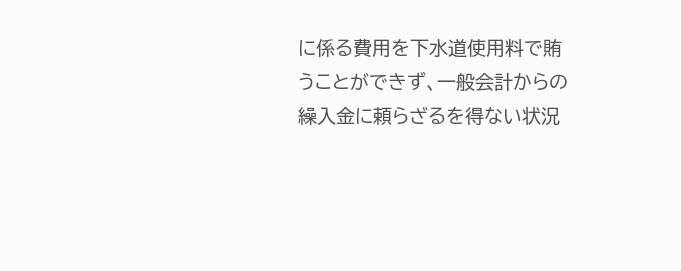に係る費用を下水道使用料で賄うことができず、一般会計からの繰入金に頼らざるを得ない状況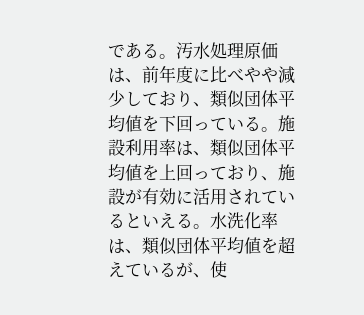である。汚水処理原価は、前年度に比べやや減少しており、類似団体平均値を下回っている。施設利用率は、類似団体平均値を上回っており、施設が有効に活用されているといえる。水洗化率は、類似団体平均値を超えているが、使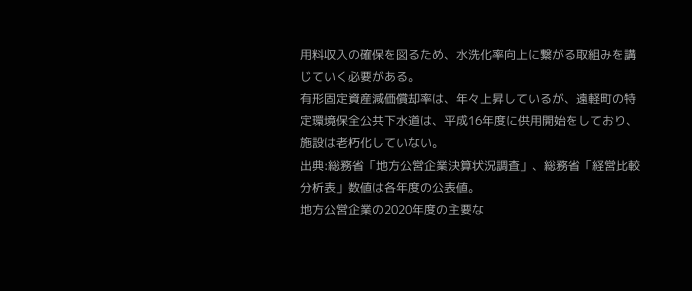用料収入の確保を図るため、水洗化率向上に繋がる取組みを講じていく必要がある。
有形固定資産減価償却率は、年々上昇しているが、遠軽町の特定環境保全公共下水道は、平成16年度に供用開始をしており、施設は老朽化していない。
出典:総務省「地方公営企業決算状況調査」、総務省「経営比較分析表」数値は各年度の公表値。
地方公営企業の2020年度の主要な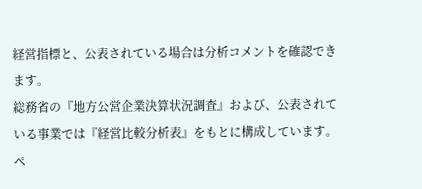経営指標と、公表されている場合は分析コメントを確認できます。
総務省の『地方公営企業決算状況調査』および、公表されている事業では『経営比較分析表』をもとに構成しています。
ペ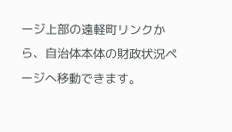ージ上部の遠軽町リンクから、自治体本体の財政状況ページへ移動できます。